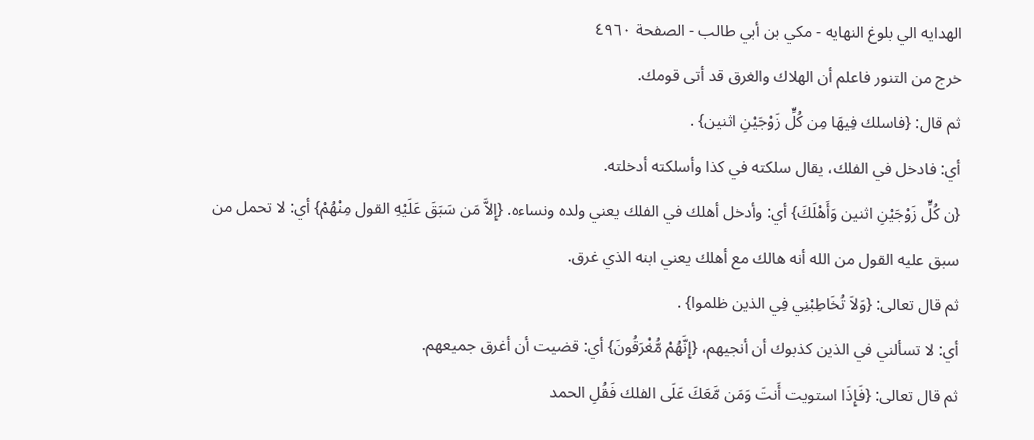الهدايه الي بلوغ النهايه - مكي بن أبي طالب - الصفحة ٤٩٦٠
خرج من التنور فاعلم أن الهلاك والغرق قد أتى قومك.
ثم قال: {فاسلك فِيهَا مِن كُلٍّ زَوْجَيْنِ اثنين} .
أي: فادخل في الفلك، يقال سلكته في كذا وأسلكته أدخلته.
{ن كُلٍّ زَوْجَيْنِ اثنين وَأَهْلَكَ} أي: وأدخل أهلك في الفلك يعني ولده ونساءه. {إِلاَّ مَن سَبَقَ عَلَيْهِ القول مِنْهُمْ} أي: لا تحمل من سبق عليه القول من الله أنه هالك مع أهلك يعني ابنه الذي غرق.
ثم قال تعالى: {وَلاَ تُخَاطِبْنِي فِي الذين ظلموا} .
أي: لا تسألني في الذين كذبوك أن أنجيهم، {إِنَّهُمْ مُّغْرَقُونَ} أي: قضيت أن أغرق جميعهم.
ثم قال تعالى: {فَإِذَا استويت أَنتَ وَمَن مَّعَكَ عَلَى الفلك فَقُلِ الحمد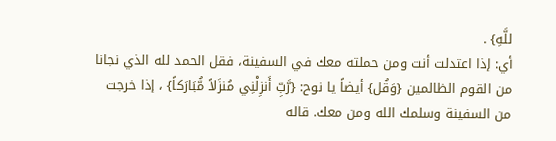للَّهِ} .
أي: إذا اعتدلت أنت ومن حملته معك في السفينة، فقل الحمد لله الذي نجانا من القوم الظالمين {وَقُل} أيضاً يا نوح: {رَّبِّ أَنزِلْنِي مُنزَلاً مُّبَارَكاً} ، إذا خرجت من السفينة وسلمك الله ومن معك. قاله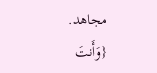مجاهد.
{وَأَنتَ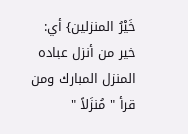خَيْرُ المنزلين} أي: خير من أنزل عباده المنزل المبارك ومن قرأ " مُنزَلاً "